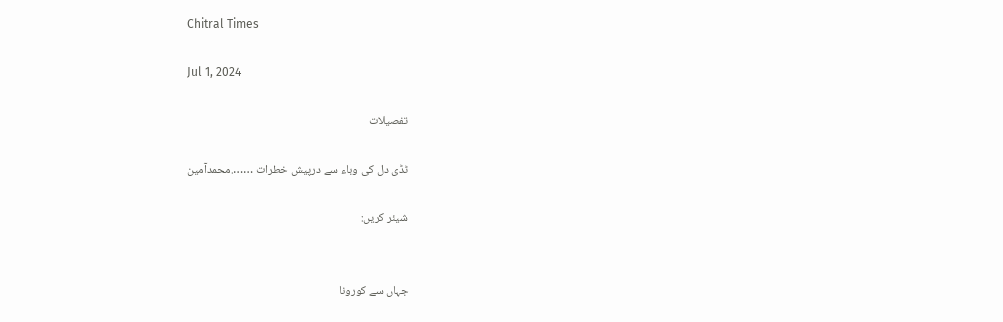Chitral Times

Jul 1, 2024

تفصيلات

ٹڈی دل کی وباء سے درپیش خطرات …….محمدآمین

شیئر کریں:


جہاں سے کورونا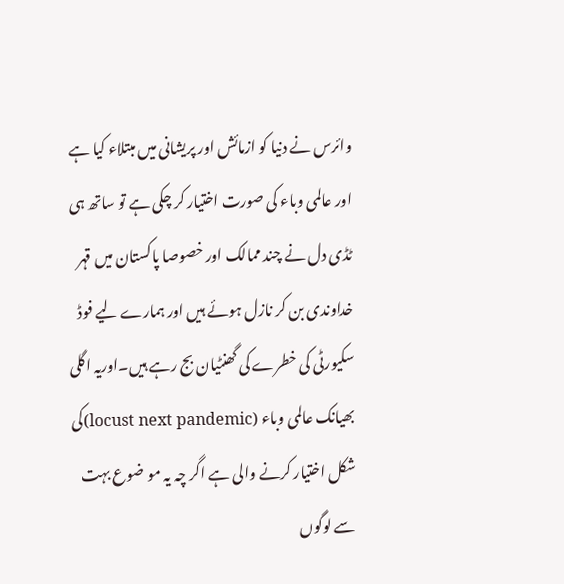وائرس نے دنیا کو ازمائش اور پریشانی میں مبتلاء کیا ہے اور عالمی وباء کی صورت اختیار کر چکی ہے تو ساتھ ہی ٹڈی دل نے چند ممالک اور خصوصا پاکستان میں قہر خداوندی بن کر نازل ہوئے ہیں اور ہمارے لیے فوڈ سکیورٹی کی خطرے کی گھنٹیان بج رہے ہیں۔اوریہ اگلی بھیانک عالمی وباء (locust next pandemic)کی شکل اختیار کرنے والی ہے اگر چہ یہ مو ضوع بہت سے لوگوں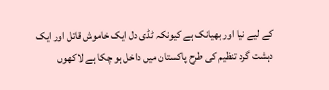کے لیے نیا اور بھیانک ہے کیونکہ ٹڈی دل ایک خاموش قاتل اور ایک دہشت گرد تنظیم کی طرح پاکستان میں داخل ہو چکا ہے لاکھوں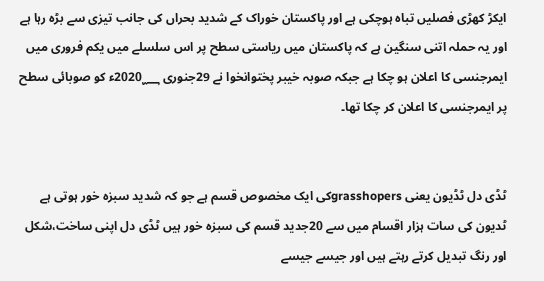ایکڑ کھڑی فصلیں تباہ ہوچکی ہے اور پاکستان خوراک کے شدید بحراں کی جانب تیزی سے بڑہ رہا ہے اور یہ حملہ اتنی سنگین ہے کہ پاکستان میں ریاستی سطح پر اس سلسلے میں یکم فروری میں ایمرجنسی کا اعلان ہو چکا ہے جبکہ صوبہ خیبر پختوانخوا نے 29جنوری 2020؁ء کو صوبائی سطح پر ایمرجنسی کا اعلان کر چکا تھا۔


ٹڈی دل ٹڈیون یعنی grasshopersکی ایک مخصوص قسم ہے جو کہ شدید سبزہ خور ہوتی ہے ٹدیون کی سات ہزار اقسام میں سے 20جدید قسم کی سبزہ خور ہیں ٹڈی دل اپنی ساخت،شکل اور رنگ تبدیل کرتے رہتے ہیں اور جیسے جیسے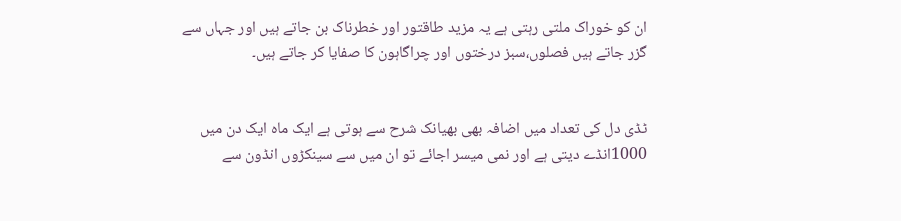ان کو خوراک ملتی رہتی ہے یہ مزید طاقتور اور خطرناک بن جاتے ہیں اور جہاں سے گزر جاتے ہیں فصلوں،سبز درختوں اور چراگاہون کا صفایا کر جاتے ہیں۔


ٹڈی دل کی تعداد میں اضافہ بھی بھیانک شرح سے ہوتی ہے ایک ماہ ایک دن میں 1000انڈے دیتی ہے اور نمی میسر اجائے تو ان میں سے سینکڑوں انڈون سے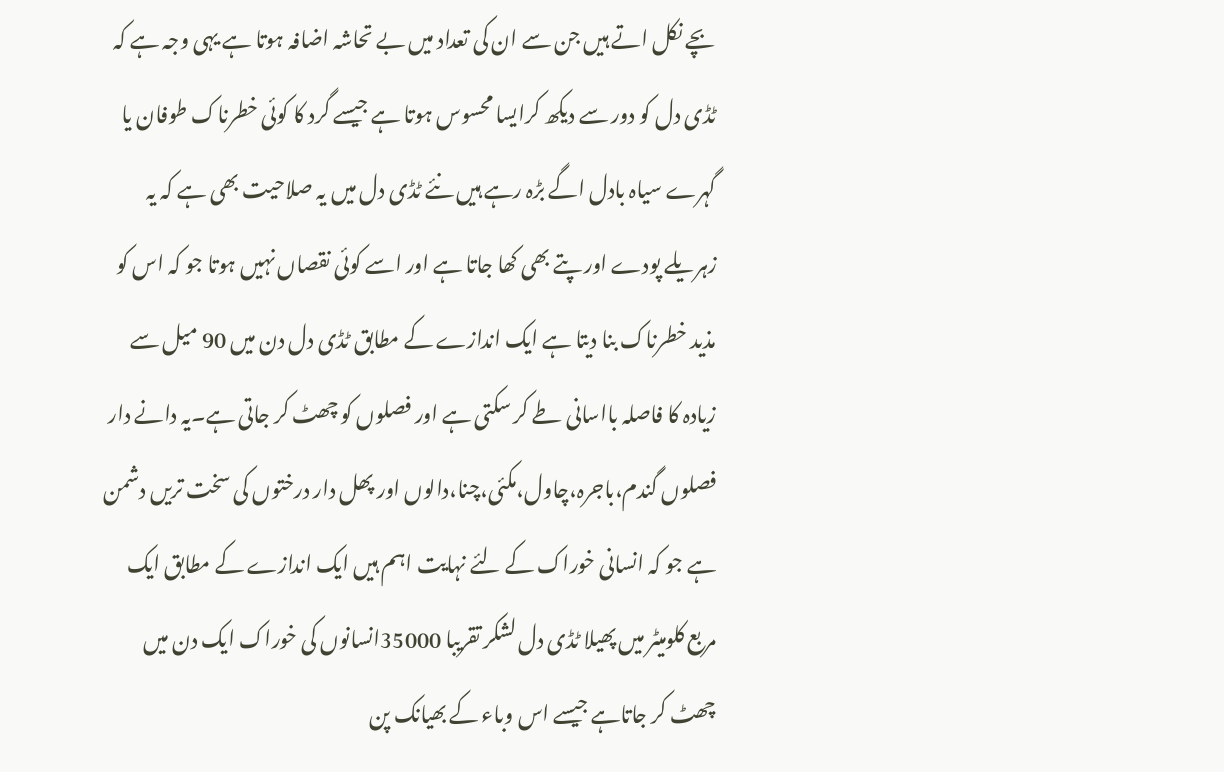بچے نکل اتے ہیں جن سے ان کی تعداد میں بے تحاشہ اضافہ ہوتا ہے یہی وجہ ہے کہ ٹڈی دل کو دور سے دیکھ کرایسا محسوس ہوتا ہے جیسے گرد کا کوئی خطرناک طوفان یا گہرے سیاہ بادل اگے بڑہ رہے ہیں نئے ٹڈی دل میں یہ صلاحیت بھی ہے کہ یہ زہریلے پودے اور پتے بھی کھا جاتا ہے اور اسے کوئی نقصاں نہیں ہوتا جو کہ اس کو مذید خطرناک بنا دیتا ہے ایک اندازے کے مطابق ٹڈی دل دن میں 90 میل سے زیادہ کا فاصلہ بااسانی طے کر سکتی ہے اور فصلوں کو چھٹ کر جاتی ہے۔یہ دانے دار فصلوں گندم،باجرہ،چاول،مکئی،چنا،دالوں اور پھل دار درختوں کی سخت تریں دشمن ہے جو کہ انسانی خوراک کے لئے نہایت اہم ہیں ایک اندازے کے مطابق ایک مربع کلومیٹر میں پھیلا ٹڈی دل لشکر تقریبا 35000انسانوں کی خوراک ایک دن میں چھٹ کر جاتاہے جیسے اس وباء کے بھیانک پن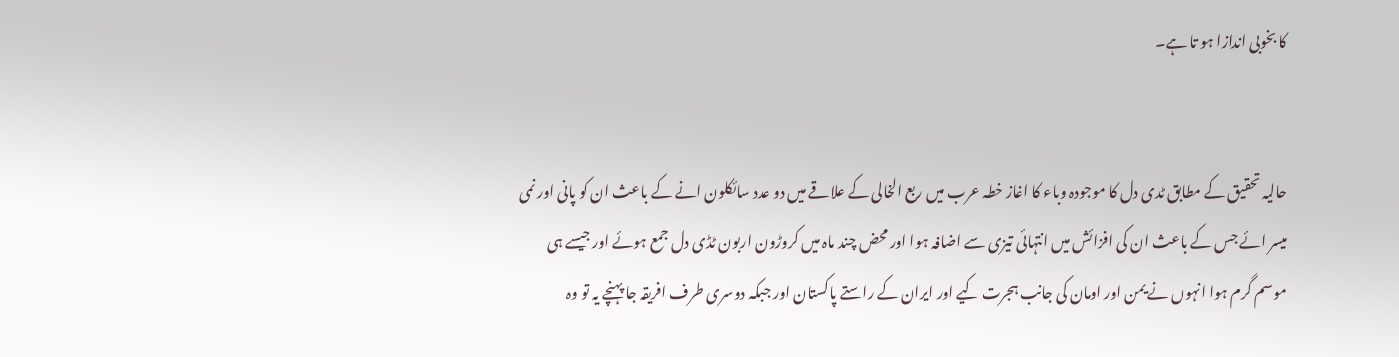کا بخوبی اندازا ہو تا ہے۔


حالیہ تحقیق کے مطابق ٹدی دل کا موجودہ وباء کا اغاز خطہ عرب میں ربع الخالی کے علاقے میں دو عدد سائکلون انے کے باعث ان کو پانی اور نمی میسر ائے جس کے باعث ان کی افزائش میں انتہائی تیزی سے اضافہ ہوا اور محض چند ماہ میں کروڑون اربون ٹڈی دل جمع ہوئے اور جیسے ہی موسم گرم ہوا انہوں نے یمن اور اومان کی جانب ہجرت کیے اور ایران کے راستے پاکستان اور جبکہ دوسری طرف افریقہ جا پہنچے یہ تو وہ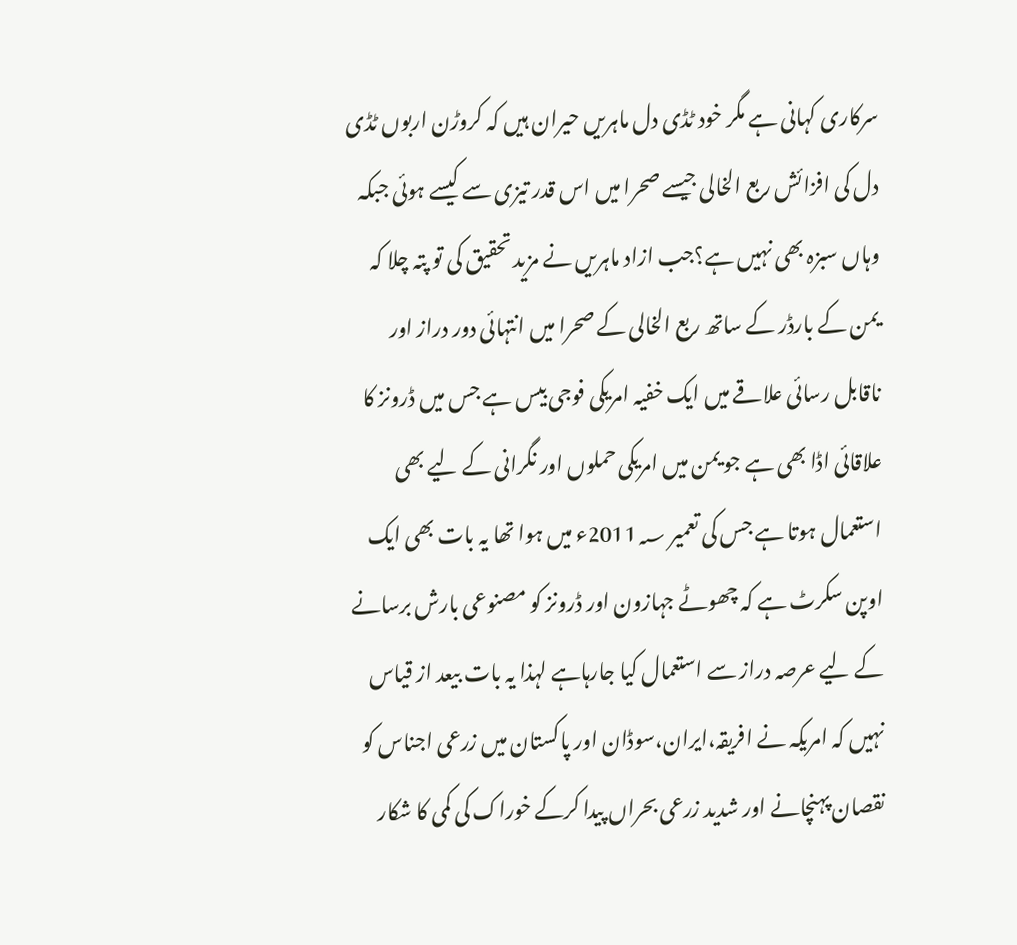سرکاری کہانی ہے مگر خود ٹڈی دل ماہریں حیران ہیں کہ کروڑن اربوں ٹڈی دل کی افزائش ربع الخالی جیسے صحرا میں اس قدر تیزی سے کیسے ہوئی جبکہ وہاں سبزہ بھی نہیں ہے؟جب ازاد ماہریں نے مزید تحقیق کی تو پتہ چلا کہ یمن کے بارڈر کے ساتھ ربع الخالی کے صحرا میں انتہائی دور دراز اور ناقابل رسائی علاقے میں ایک خفیہ امریکی فوجی بیس ہے جس میں ڈرونز کا علاقائی اڈا بھی ہے جو یمن میں امریکی حملوں اور نگرانی کے لیے بھی استعمال ہوتا ہے جس کی تعمیر 2011؁ء میں ہوا تھا یہ بات بھی ایک اوپن سکرٹ ہے کہ چھوٹے جہازون اور ڈرونز کو مصنوعی بارش برسانے کے لیے عرصہ دراز سے استعمال کیا جارہاہے لہذا یہ بات بیعد از قیاس نہیں کہ امریکہ نے افریقہ،ایران،سوڈان اور پاکستان میں زرعی اجناس کو نقصان پہنچانے اور شدید زرعی بحراں پیدا کرکے خوراک کی کمی کا شکار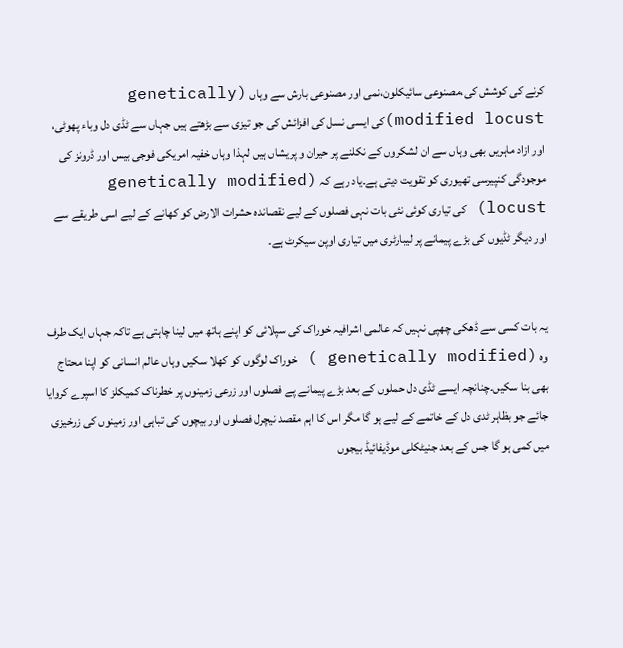کرنے کی کوشش کی،مصنوعی سائیکلون،نمی اور مصنوعی بارش سے وہاں (genetically modified locust)کی ایسی نسل کی افزائش کی جو تیزی سے بڑھتے ہیں جہاں سے ٹڈی دل وباء پھوٹی، اور ازاد ماہریں بھی وہاں سے ان لشکروں کے نکلنے پر حیران و پریشاں ہیں لہذا وہاں خفیہ امریکی فوجی بیس اور ڈرونز کی موجودگی کنپیرسی تھیوری کو تقویت دیتی ہے۔یاد رہے کہ (genetically modified locust) کی تیاری کوئی نئی بات نہی فصلوں کے لیے نقصاندہ حشرات الارض کو کھانے کے لیے اسی طریقے سے اور دیگر ٹڈیوں کی بڑے پیمانے پر لیبارٹری میں تیاری اوپن سیکرٹ ہے۔


یہ بات کسی سے ڈھکی چھپی نہیں کہ عالمی اشرافیہ خوراک کی سپلائی کو اپنے ہاتھ میں لینا چاہتی ہے تاکہ جہاں ایک طرف وہ (genetically modified ) خوراک لوگوں کو کھلا سکیں وہاں عالم انسانی کو اپنا محتاج بھی بنا سکیں۔چنانچہ ایسے ٹڈی دل حملوں کے بعد بڑے پیمانے پے فصلوں اور زرعی زمینوں پر خطرناک کمیکلز کا اسپرے کروایا جائے جو بظاہر ٹدی دل کے خاتمے کے لیے ہو گا مگر اس کا اہم مقصد نیچرل فصلوں اور بیچوں کی تباہی اور زمینوں کی زرخیزی میں کمی ہو گا جس کے بعد جنیٹکلی موڈیفائیڈ بیجوں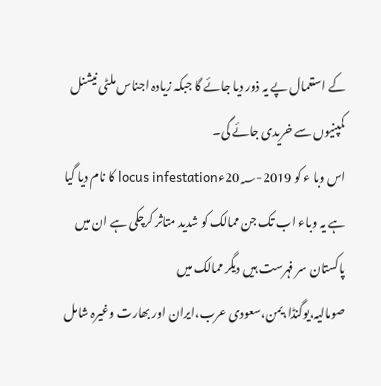کے استعمال پے یہ ذور دیا جائے گا جبکہ زیادہ اجناس ملٹی نیشنل کمپنیوں سے خریدی جائے گی۔
اس وبا ء کو 2019-20؁ءlocus infestation کا نام دیا گیا ہے یہ وباء اب تک جن ممالک کو شدید متاثر کرچکی ہے ان میں پاکستان سر فہرست ہیں دیگر ممالک میں صومالیہ،یوگنڈا،یمن،سعودی عرب،ایران اور بھارت وغیرہ شامل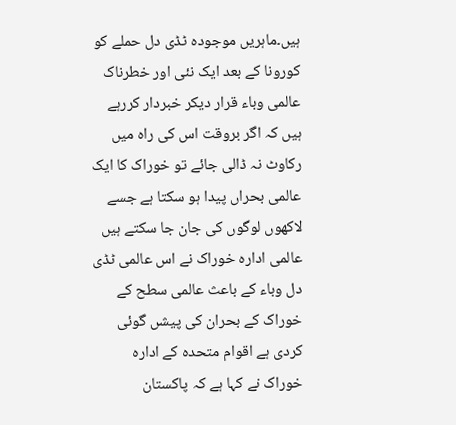ہیں۔ماہریں موجودہ ٹڈی دل حملے کو کورونا کے بعد ایک نئی اور خطرناک عالمی وباء قرار دیکر خبردار کررہے ہیں کہ اگر بروقت اس کی راہ میں رکاوٹ نہ ڈالی جائے تو خوراک کا ایک عالمی بحراں پیدا ہو سکتا ہے جسے لاکھوں لوگوں کی جان جا سکتے ہیں عالمی ادارہ خوراک نے اس عالمی ٹڈی دل وباء کے باعث عالمی سطح کے خوراک کے بحران کی پیشں گوئی کردی ہے اقوام متحدہ کے ادارہ خوراک نے کہا ہے کہ پاکستان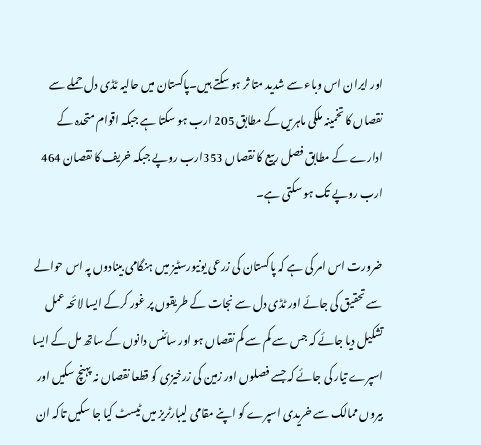اور ایران اس وباء سے شدید متا ثر ہو سکتے ہیں۔پاکستان میں حالیہ ٹڈی دل حملے سے نقصاں کا تخمینہ ملکی ماہریں کے مطابق 205 ارب ہو سکتا ہے جبکہ اقوام متحدہ کے ادارے کے مطابق فصل ربیع کا نقصاں 353ارب روپے جبکہ خریف کا نقصان 464 ارب روپے تک ہو سکتی ہے۔

ضرورت اس امر کی ہے کہ پاکستان کی زرعی یونیورسٹیز میں ہنگامی بینادوں پہ اس حوالے سے تحقیق کی جائے اور ٹڈی دل سے نجات کے طریقوں پر غور کرکے ایسا لائحہ عمل تشکیل دیا جائے کہ جس سے کم سے کم نقصاں ہو اور سائنس دانوں کے ساتھ مل کے ایسا اسپرے تیار کی جائے کہ جسے فصلوں اور زمین کی زرخیزی کو قطعا نقصاں نہ پہنچ سکیں اور بیروں ممالک سے خریدی اسپرے کو اپنے مقامی لیبارٹریز میں ٹیسٹ کیا جا سکیں تاکہ ان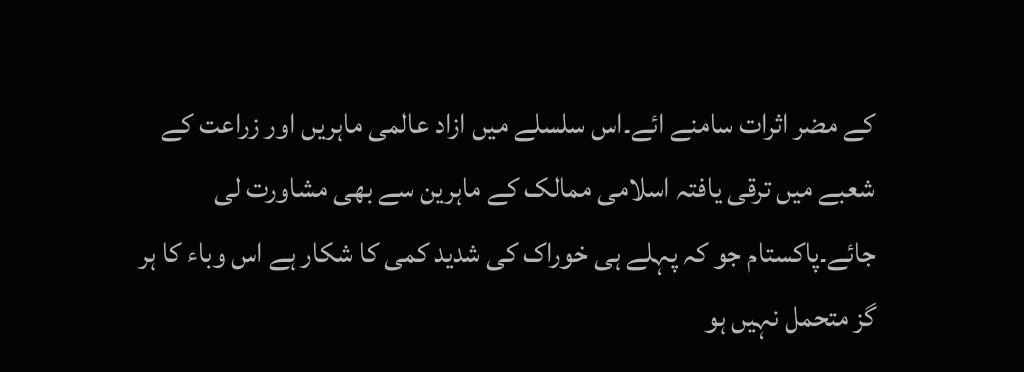کے مضر اثرات سامنے ائے۔اس سلسلے میں ازاد عالمی ماہریں اور زراعت کے شعبے میں ترقی یافتہ اسلامی ممالک کے ماہرین سے بھی مشاورت لی جائے۔پاکستام جو کہ پہلے ہی خوراک کی شدید کمی کا شکار ہے اس وباء کا ہر گز متحمل نہیں ہو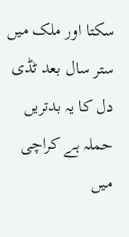سکتا اور ملک میں ستر سال بعد ٹڈی دل کا یہ بدتریں حملہ ہے کراچی میں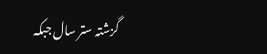گزشتہ ستر سال جبکہ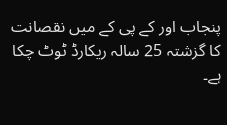پنجاب اور کے پی کے میں نقصانت کا گزشتہ 25 سالہ ریکارڈ ٹوٹ چکا ہے۔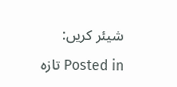شیئر کریں:
Posted in تازہ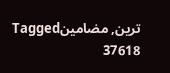ترین, مضامینTagged
37618